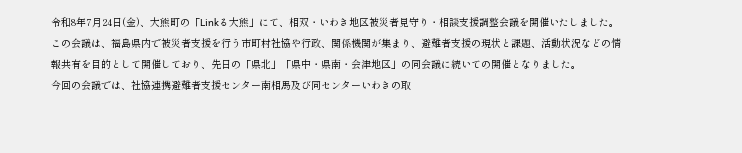令和8年7月24日(金)、大熊町の「Linkる大熊」にて、相双・いわき地区被災者見守り・相談支援調整会議を開催いたしました。
この会議は、福島県内で被災者支援を行う市町村社協や行政、関係機関が集まり、避難者支援の現状と課題、活動状況などの情報共有を目的として開催しており、先日の「県北」「県中・県南・会津地区」の同会議に続いての開催となりました。
今回の会議では、社協連携避難者支援センター南相馬及び同センターいわきの取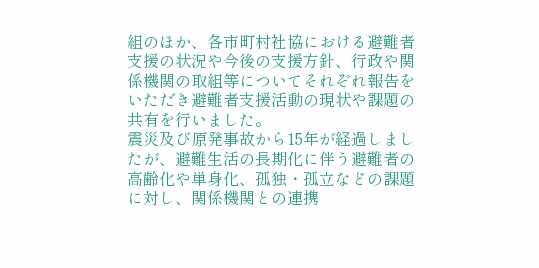組のほか、各市町村社協における避難者支援の状況や今後の支援方針、行政や関係機関の取組等についてそれぞれ報告をいただき避難者支援活動の現状や課題の共有を行いました。
震災及び原発事故から15年が経過しましたが、避難生活の長期化に伴う避難者の高齢化や単身化、孤独・孤立などの課題に対し、関係機関との連携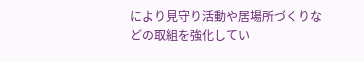により見守り活動や居場所づくりなどの取組を強化してい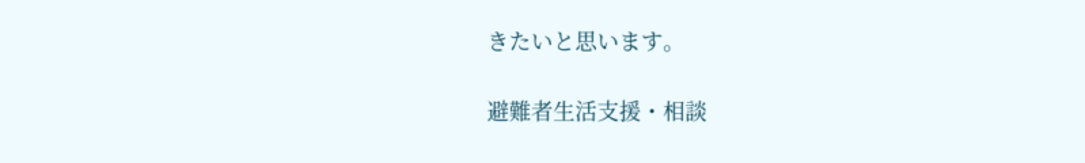きたいと思います。

避難者生活支援・相談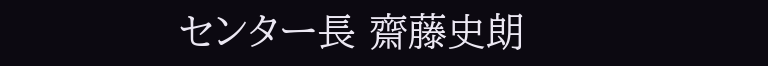センター長 齋藤史朗